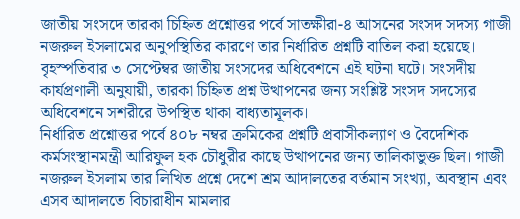জাতীয় সংসদে তারকা চিহ্নিত প্রশ্নোত্তর পর্বে সাতক্ষীরা-৪ আসনের সংসদ সদস্য গাজী নজরুল ইসলামের অনুপস্থিতির কারণে তার নির্ধারিত প্রশ্নটি বাতিল করা হয়েছে। বৃহস্পতিবার ৩ সেপ্টেম্বর জাতীয় সংসদের অধিবেশনে এই ঘটনা ঘটে। সংসদীয় কার্যপ্রণালী অনুযায়ী, তারকা চিহ্নিত প্রশ্ন উত্থাপনের জন্য সংশ্লিষ্ট সংসদ সদস্যের অধিবেশনে সশরীরে উপস্থিত থাকা বাধ্যতামূলক।
নির্ধারিত প্রশ্নোত্তর পর্বে ৪০৮ নম্বর ক্রমিকের প্রশ্নটি প্রবাসীকল্যাণ ও বৈদেশিক কর্মসংস্থানমন্ত্রী আরিফুল হক চৌধুরীর কাছে উত্থাপনের জন্য তালিকাভুক্ত ছিল। গাজী নজরুল ইসলাম তার লিখিত প্রশ্নে দেশে শ্রম আদালতের বর্তমান সংখ্যা, অবস্থান এবং এসব আদালতে বিচারাধীন মামলার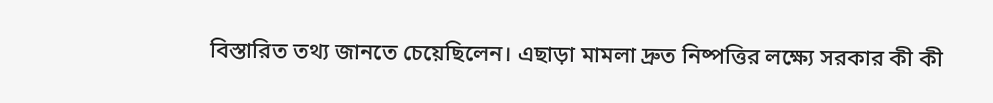বিস্তারিত তথ্য জানতে চেয়েছিলেন। এছাড়া মামলা দ্রুত নিষ্পত্তির লক্ষ্যে সরকার কী কী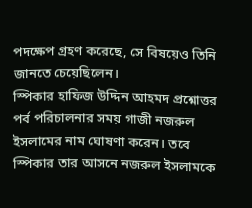পদক্ষেপ গ্রহণ করেছে, সে বিষয়েও তিনি জানতে চেয়েছিলেন।
স্পিকার হাফিজ উদ্দিন আহমদ প্রশ্নোত্তর পর্ব পরিচালনার সময় গাজী নজরুল ইসলামের নাম ঘোষণা করেন। তবে স্পিকার তার আসনে নজরুল ইসলামকে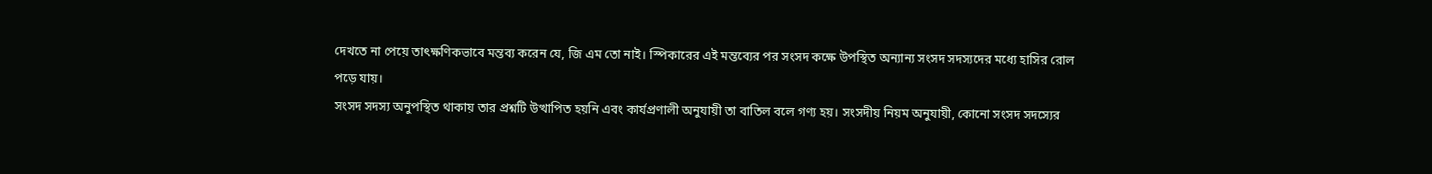দেখতে না পেয়ে তাৎক্ষণিকভাবে মন্তব্য করেন যে, জি এম তো নাই। স্পিকারের এই মন্তব্যের পর সংসদ কক্ষে উপস্থিত অন্যান্য সংসদ সদস্যদের মধ্যে হাসির রোল পড়ে যায়।
সংসদ সদস্য অনুপস্থিত থাকায় তার প্রশ্নটি উত্থাপিত হয়নি এবং কার্যপ্রণালী অনুযায়ী তা বাতিল বলে গণ্য হয়। সংসদীয় নিয়ম অনুযায়ী, কোনো সংসদ সদস্যের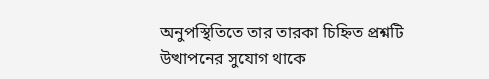অনুপস্থিতিতে তার তারকা চিহ্নিত প্রশ্নটি উত্থাপনের সুযোগ থাকে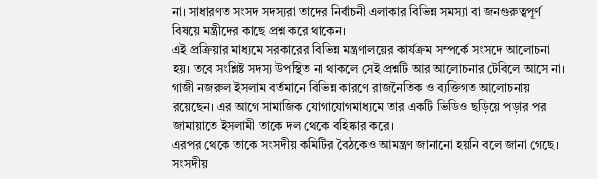না। সাধারণত সংসদ সদস্যরা তাদের নির্বাচনী এলাকার বিভিন্ন সমস্যা বা জনগুরুত্বপূর্ণ বিষয়ে মন্ত্রীদের কাছে প্রশ্ন করে থাকেন।
এই প্রক্রিয়ার মাধ্যমে সরকারের বিভিন্ন মন্ত্রণালয়ের কার্যক্রম সম্পর্কে সংসদে আলোচনা হয়। তবে সংশ্লিষ্ট সদস্য উপস্থিত না থাকলে সেই প্রশ্নটি আর আলোচনার টেবিলে আসে না। গাজী নজরুল ইসলাম বর্তমানে বিভিন্ন কারণে রাজনৈতিক ও ব্যক্তিগত আলোচনায় রয়েছেন। এর আগে সামাজিক যোগাযোগমাধ্যমে তার একটি ভিডিও ছড়িয়ে পড়ার পর জামায়াতে ইসলামী তাকে দল থেকে বহিষ্কার করে।
এরপর থেকে তাকে সংসদীয় কমিটির বৈঠকেও আমন্ত্রণ জানানো হয়নি বলে জানা গেছে। সংসদীয়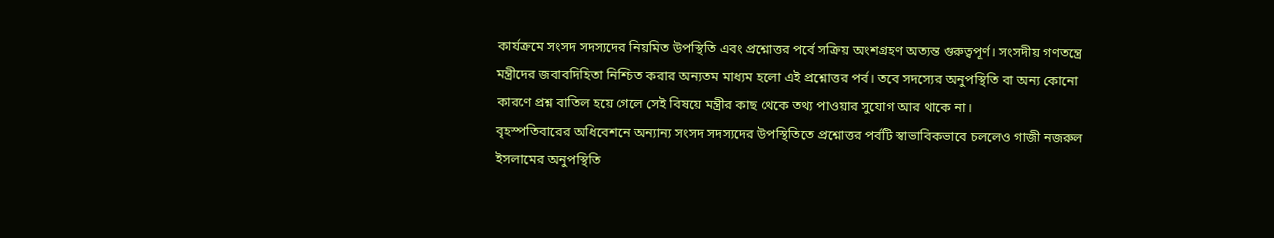কার্যক্রমে সংসদ সদস্যদের নিয়মিত উপস্থিতি এবং প্রশ্নোত্তর পর্বে সক্রিয় অংশগ্রহণ অত্যন্ত গুরুত্বপূর্ণ। সংসদীয় গণতন্ত্রে মন্ত্রীদের জবাবদিহিতা নিশ্চিত করার অন্যতম মাধ্যম হলো এই প্রশ্নোত্তর পর্ব। তবে সদস্যের অনুপস্থিতি বা অন্য কোনো কারণে প্রশ্ন বাতিল হয়ে গেলে সেই বিষয়ে মন্ত্রীর কাছ থেকে তথ্য পাওয়ার সুযোগ আর থাকে না।
বৃহস্পতিবারের অধিবেশনে অন্যান্য সংসদ সদস্যদের উপস্থিতিতে প্রশ্নোত্তর পর্বটি স্বাভাবিকভাবে চললেও গাজী নজরুল ইসলামের অনুপস্থিতি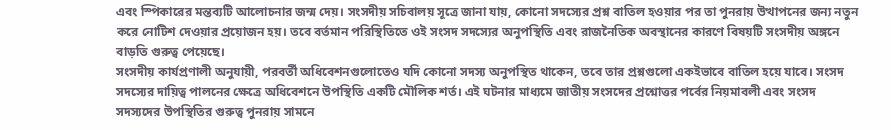এবং স্পিকারের মন্তব্যটি আলোচনার জন্ম দেয়। সংসদীয় সচিবালয় সূত্রে জানা যায়, কোনো সদস্যের প্রশ্ন বাতিল হওয়ার পর তা পুনরায় উত্থাপনের জন্য নতুন করে নোটিশ দেওয়ার প্রয়োজন হয়। তবে বর্তমান পরিস্থিতিতে ওই সংসদ সদস্যের অনুপস্থিতি এবং রাজনৈতিক অবস্থানের কারণে বিষয়টি সংসদীয় অঙ্গনে বাড়তি গুরুত্ব পেয়েছে।
সংসদীয় কার্যপ্রণালী অনুযায়ী, পরবর্তী অধিবেশনগুলোতেও যদি কোনো সদস্য অনুপস্থিত থাকেন, তবে তার প্রশ্নগুলো একইভাবে বাতিল হয়ে যাবে। সংসদ সদস্যের দায়িত্ব পালনের ক্ষেত্রে অধিবেশনে উপস্থিতি একটি মৌলিক শর্ত। এই ঘটনার মাধ্যমে জাতীয় সংসদের প্রশ্নোত্তর পর্বের নিয়মাবলী এবং সংসদ সদস্যদের উপস্থিতির গুরুত্ব পুনরায় সামনে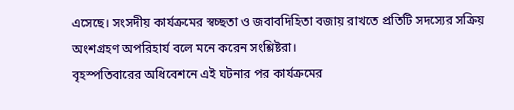এসেছে। সংসদীয় কার্যক্রমের স্বচ্ছতা ও জবাবদিহিতা বজায় রাখতে প্রতিটি সদস্যের সক্রিয় অংশগ্রহণ অপরিহার্য বলে মনে করেন সংশ্লিষ্টরা।
বৃহস্পতিবারের অধিবেশনে এই ঘটনার পর কার্যক্রমের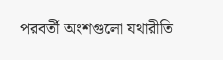পরবর্তী অংশগুলো যথারীতি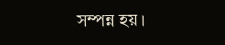সম্পন্ন হয়।